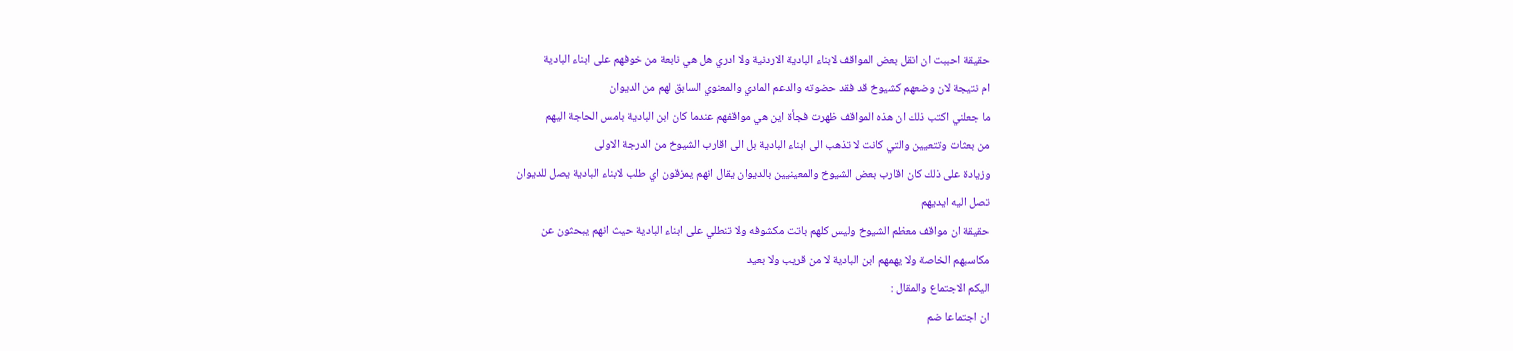حقيقة احببت ان انقل بعض المواقف لابناء البادية الاردنية ولا ادري هل هي نابعة من خوفهم على ابناء البادية
ام نتيجة لان وضعهم كشيوخ قد فقد حضوته والدعم المادي والمعنوي السابق لهم من الديوان
ما جعلني اكتب ذلك ان هذه المواقف ظهرت فجأة اين هي مواقفهم عندما كان ابن البادية بامس الحاجة اليهم
من بعثات وتتعيين والتي كانت لا تذهب الى ابناء البادية بل الى اقارب الشيوخ من الدرجة الاولى
وزيادة على ذلك كان اقارب بعض الشيوخ والمعينيين بالديوان يقال انهم يمزقون اي طلب لابناء البادية يصل للديوان
تصل اليه ايديهم
حقيقة ان مواقف معظم الشيوخ وليس كلهم باتت مكشوفه ولا تنطلي على ابناء البادية حيث انهم يبحثون عن
مكاسبهم الخاصة ولا يهمهم ابن البادية لا من قريب ولا بعيد
اليكم الاجتماع والمقال :
ان اجتماعا ضم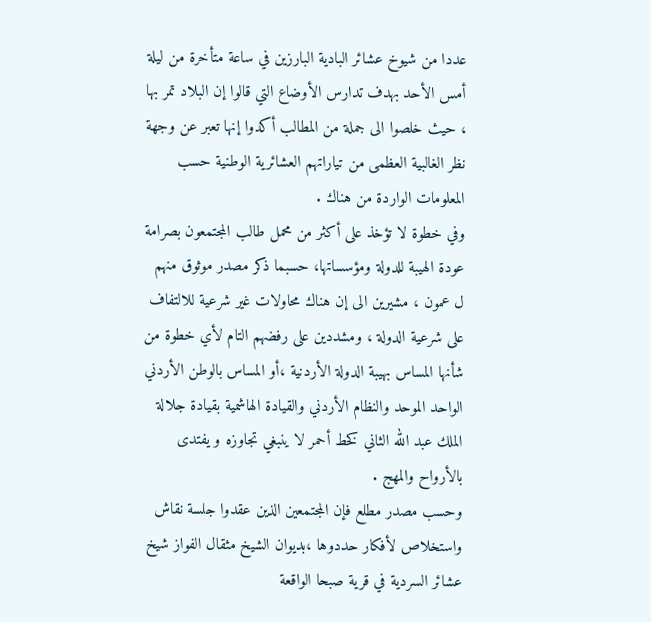عددا من شيوخ عشائر البادية البارزين في ساعة متأخرة من ليلة أمس الأحد بهدف تدارس الأوضاع التي قالوا إن البلاد تمر بها ، حيث خلصوا الى جملة من المطالب أكدوا إنها تعبر عن وجهة نظر الغالبية العظمى من تياراتهم العشائرية الوطنية حسب المعلومات الواردة من هناك .
وفي خطوة لا تؤخذ على أكثر من محمل طالب المجتمعون بصرامة عودة الهيبة للدولة ومؤسساتها، حسبما ذكر مصدر موثوق منهم ل عمون ، مشيرين الى إن هناك محاولات غير شرعية للالتفاف على شرعية الدولة ، ومشددين على رفضهم التام لأي خطوة من شأنها المساس بهيبة الدولة الأردنية ،أو المساس بالوطن الأردني الواحد الموحد والنظام الأردني والقيادة الهاشمية بقيادة جلالة الملك عبد الله الثاني كخط أحمر لا ينبغي تجاوزه و يفتدى بالأرواح والمهج .
وحسب مصدر مطلع فإن المجتمعين الذين عقدوا جلسة نقاش واستخلاص لأفكار حددوها ،بديوان الشيخ مثقال الفواز شيخ عشائر السردية في قرية صبحا الواقعة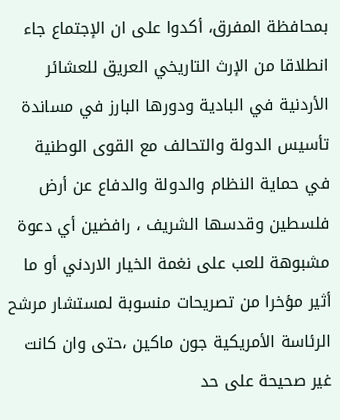بمحافظة المفرق، أكدوا على ان الإجتماع جاء انطلاقا من الإرث التاريخي العريق للعشائر الأردنية في البادية ودورها البارز في مساندة تأسيس الدولة والتحالف مع القوى الوطنية في حماية النظام والدولة والدفاع عن أرض فلسطين وقدسها الشريف ، رافضين أي دعوة مشبوهة للعب على نغمة الخيار الاردني أو ما أثير مؤخرا من تصريحات منسوبة لمستشار مرشح الرئاسة الأمريكية جون ماكين ،حتى وان كانت غير صحيحة على حد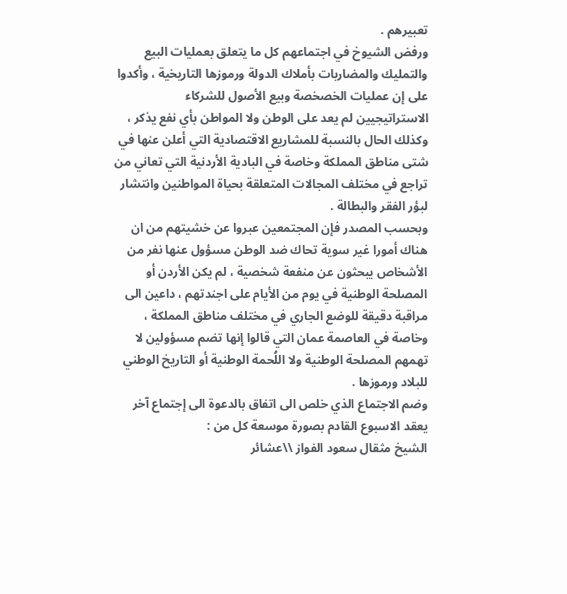تعبيرهم .
ورفض الشيوخ في اجتماعهم كل ما يتعلق بعمليات البيع والتمليك والمضاربات بأملاك الدولة ورموزها التاريخية ، وأكدوا على إن عمليات الخصخصة وبيع الأصول للشركاء الاستراتيجيين لم يعد على الوطن ولا المواطن بأي نفع يذكر ، وكذلك الحال بالنسبة للمشاريع الاقتصادية التي أعلن عنها في شتى مناطق المملكة وخاصة في البادية الأردنية التي تعاني من تراجع في مختلف المجالات المتعلقة بحياة المواطنين وانتشار لبؤر الفقر والبطالة .
وبحسب المصدر فإن المجتمعين عبروا عن خشيتهم من ان هناك أمورا غير سوية تحاك ضد الوطن مسؤول عنها نفر من الأشخاص يبحثون عن منفعة شخصية ، لم يكن الأردن أو المصلحة الوطنية في يوم من الأيام على اجندتهم ، داعين الى مراقبة دقيقة للوضع الجاري في مختلف مناطق المملكة ، وخاصة في العاصمة عمان التي قالوا إنها تضم مسؤولين لا تهمهم المصلحة الوطنية ولا اللُحمة الوطنية أو التاريخ الوطني للبلاد ورموزها .
وضم الاجتماع الذي خلص الى اتفاق بالدعوة الى إجتماع آخر يعقد الاسبوع القادم بصورة موسعة كل من :
الشيخ مثقال سعود الفواز \\عشائر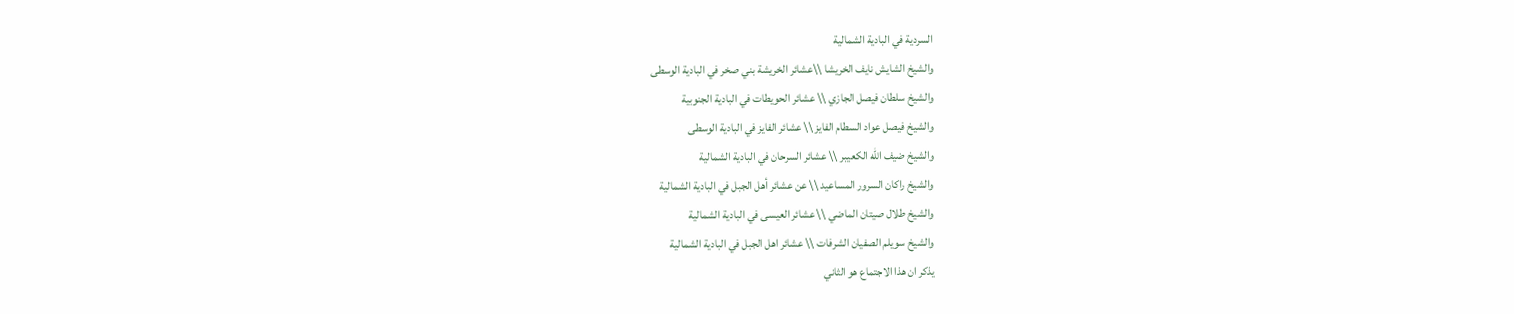السردية في البادية الشمالية
والشيخ الشايش نايف الخريشا \\عشائر الخريشة بني صخر في البادية الوسطى
والشيخ سلطان فيصل الجازي \\ عشائر الحويطات في البادية الجنوبية
والشيخ فيصل عواد السطام الفايز \\ عشائر الفايز في البادية الوسطى
والشيخ ضيف الله الكعيبر \\ عشائر السرحان في البادية الشمالية
والشيخ راكان السرور المساعيد \\ عن عشائر أهل الجبل في البادية الشمالية
والشيخ طلال صيتان الماضي \\ عشائر العيسى في البادية الشمالية
والشيخ سويلم الصفيان الشرفات \\ عشائر اهل الجبل في البادية الشمالية
يذكر ان هذا الاجتماع هو الثاني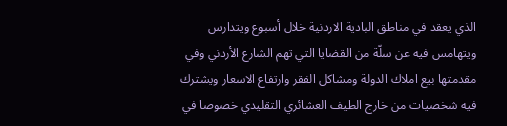الذي يعقد في مناطق البادية الاردنية خلال أسبوع ويتدارس ويتهامس فيه عن سلّة من القضايا التي تهم الشارع الأردني وفي مقدمتها بيع املاك الدولة ومشاكل الفقر وارتفاع الاسعار ويشترك فيه شخصيات من خارج الطيف العشائري التقليدي خصوصا في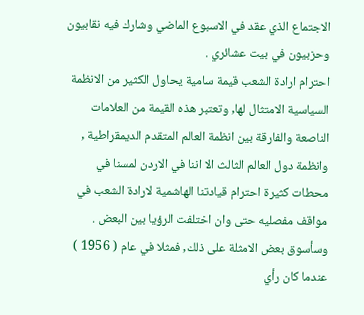الاجتماع الذي عقد في الاسبوع الماضي وشارك فيه نقابيون وحزبيون في بيت عشائري .
احترام ارادة الشعب قيمة سامية يحاول الكثير من الانظمة السياسية الامتثال لها, وتعتبر هذه القيمة من العلامات الناصعة والفارقة بين انظمة العالم المتقدم الديمقراطية , وانظمة دول العالم الثالث الا اننا في الاردن لمسنا في محطات كثيرة احترام قيادتنا الهاشمية لارادة الشعب في مواقف مفصليه حتى وان اختلفت الرؤيا بين البعض .
وسأسوق بعض الامثلة على ذلك, فمثلا في عام ( 1956 ) عندما كان رأي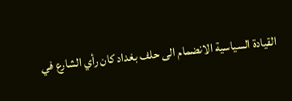القيادة السياسية الانضمام الى حلف بغداد كان رأي الشارع في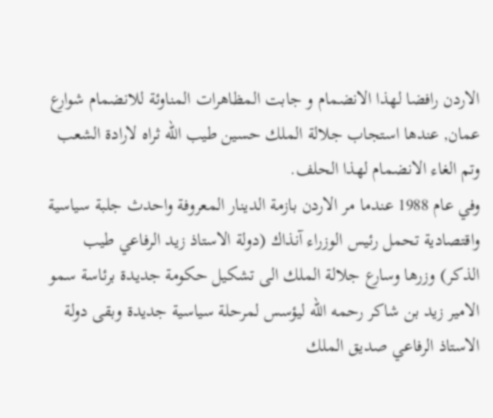الاردن رافضا لهذا الانضمام و جابت المظاهرات المناوئة للانضمام شوارع عمان, عندها استجاب جلالة الملك حسين طيب الله ثراه لارادة الشعب وتم الغاء الانضمام لهذا الحلف.
وفي عام 1988 عندما مر الاردن بازمة الدينار المعروفة واحدث جلبة سياسية واقتصادية تحمل رئيس الوزراء آنذاك (دولة الاستاذ زيد الرفاعي طيب الذكر) وزرها وسارع جلالة الملك الى تشكيل حكومة جديدة برئاسة سمو الامير زيد بن شاكر رحمه الله ليؤسس لمرحلة سياسية جديدة وبقى دولة الاستاذ الرفاعي صديق الملك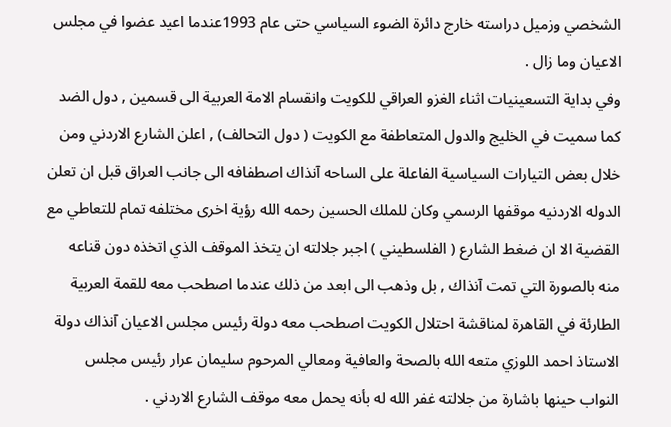الشخصي وزميل دراسته خارج دائرة الضوء السياسي حتى عام 1993عندما اعيد عضوا في مجلس الاعيان وما زال .
وفي بداية التسعينيات اثناء الغزو العراقي للكويت وانقسام الامة العربية الى قسمين , دول الضد كما سميت في الخليج والدول المتعاطفة مع الكويت ( دول التحالف) , اعلن الشارع الاردني ومن خلال بعض التيارات السياسية الفاعلة على الساحه آنذاك اصطفافه الى جانب العراق قبل ان تعلن الدوله الاردنيه موقفها الرسمي وكان للملك الحسين رحمه الله رؤية اخرى مختلفه تمام للتعاطي مع القضية الا ان ضغط الشارع ( الفلسطيني ) اجبر جلالته ان يتخذ الموقف الذي اتخذه دون قناعه منه بالصورة التي تمت آنذاك , بل وذهب الى ابعد من ذلك عندما اصطحب معه للقمة العربية الطارئة في القاهرة لمناقشة احتلال الكويت اصطحب معه دولة رئيس مجلس الاعيان آنذاك دولة الاستاذ احمد اللوزي متعه الله بالصحة والعافية ومعالي المرحوم سليمان عرار رئيس مجلس النواب حينها باشارة من جلالته غفر الله له بأنه يحمل معه موقف الشارع الاردني .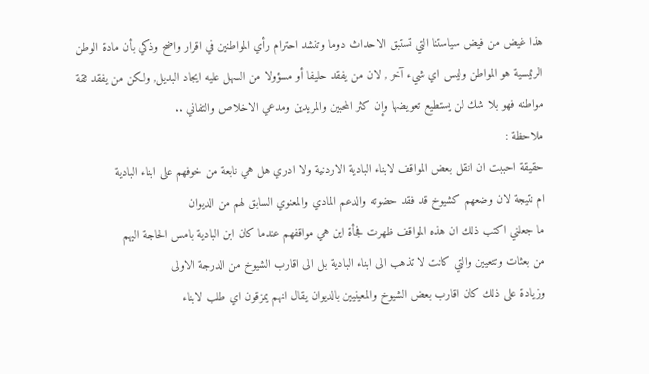هذا غيض من فيض سياستنا التي تستبق الاحداث دوما وتنشد احترام رأي المواطنين في اقرار واضح وذكي بأن مادة الوطن الرئيسية هو المواطن وليس اي شيء آخر , لان من يفقد حليفا أو مسؤولا من السهل عليه ايجاد البديل, ولكن من يفقد ثقة مواطنه فهو بلا شك لن يستطيع تعويضها وإن كثر المحبين والمريدين ومدعي الاخلاص والتفاني ..
ملاحظة :
حقيقة احببت ان انقل بعض المواقف لابناء البادية الاردنية ولا ادري هل هي نابعة من خوفهم على ابناء البادية
ام نتيجة لان وضعهم كشيوخ قد فقد حضوته والدعم المادي والمعنوي السابق لهم من الديوان
ما جعلني اكتب ذلك ان هذه المواقف ظهرت فجأة اين هي مواقفهم عندما كان ابن البادية بامس الحاجة اليهم
من بعثات وتتعيين والتي كانت لا تذهب الى ابناء البادية بل الى اقارب الشيوخ من الدرجة الاولى
وزيادة على ذلك كان اقارب بعض الشيوخ والمعينيين بالديوان يقال انهم يمزقون اي طلب لابناء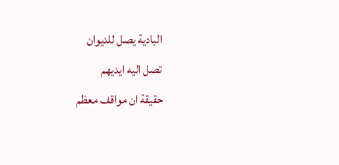البادية يصل للديوان
تصل اليه ايديهم
حقيقة ان مواقف معظم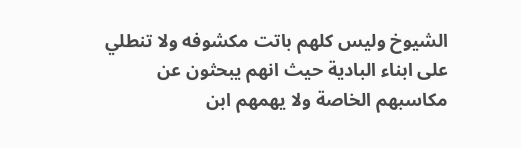الشيوخ وليس كلهم باتت مكشوفه ولا تنطلي على ابناء البادية حيث انهم يبحثون عن
مكاسبهم الخاصة ولا يهمهم ابن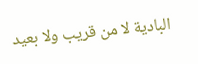البادية لا من قريب ولا بعيد